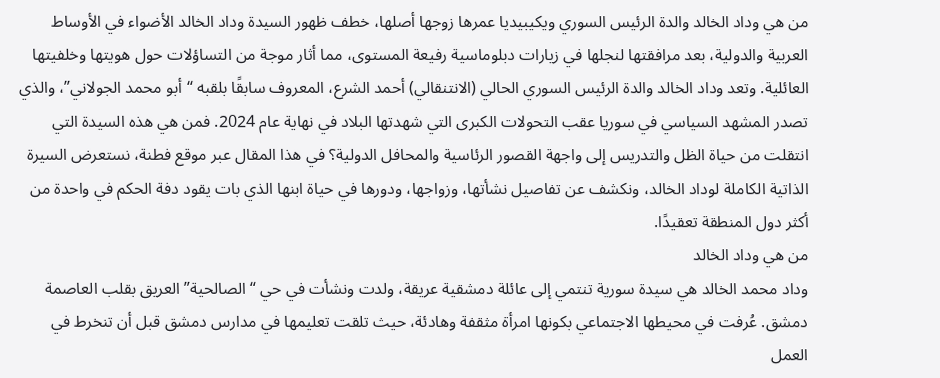من هي وداد الخالد والدة الرئيس السوري ويكيبيديا عمرها زوجها أصلها، خطف ظهور السيدة وداد الخالد الأضواء في الأوساط العربية والدولية، بعد مرافقتها لنجلها في زيارات دبلوماسية رفيعة المستوى، مما أثار موجة من التساؤلات حول هويتها وخلفيتها العائلية. وتعد وداد الخالد والدة الرئيس السوري الحالي (الانتنقالي) أحمد الشرع، المعروف سابقًا بلقبه “أبو محمد الجولاني”، والذي تصدر المشهد السياسي في سوريا عقب التحولات الكبرى التي شهدتها البلاد في نهاية عام 2024. فمن هي هذه السيدة التي انتقلت من حياة الظل والتدريس إلى واجهة القصور الرئاسية والمحافل الدولية؟ في هذا المقال عبر موقع فطنة، نستعرض السيرة الذاتية الكاملة لوداد الخالد، ونكشف عن تفاصيل نشأتها، وزواجها، ودورها في حياة ابنها الذي بات يقود دفة الحكم في واحدة من أكثر دول المنطقة تعقيدًا.
من هي وداد الخالد
وداد محمد الخالد هي سيدة سورية تنتمي إلى عائلة دمشقية عريقة، ولدت ونشأت في حي “الصالحية” العريق بقلب العاصمة دمشق. عُرفت في محيطها الاجتماعي بكونها امرأة مثقفة وهادئة، حيث تلقت تعليمها في مدارس دمشق قبل أن تنخرط في العمل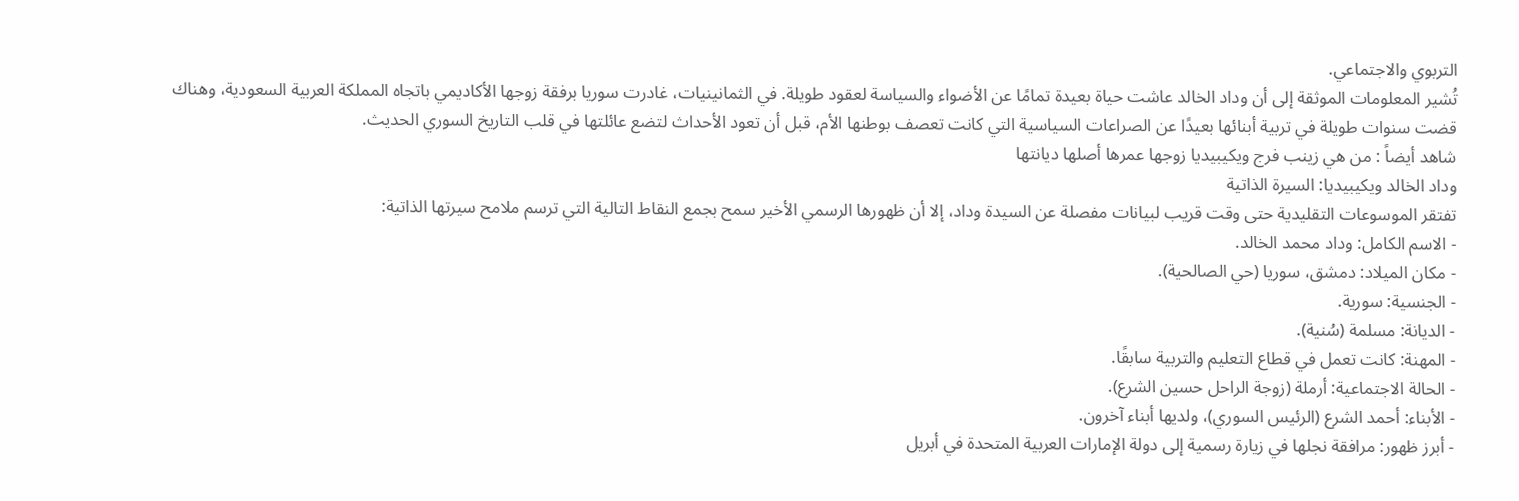التربوي والاجتماعي.
تُشير المعلومات الموثقة إلى أن وداد الخالد عاشت حياة بعيدة تمامًا عن الأضواء والسياسة لعقود طويلة. في الثمانينيات، غادرت سوريا برفقة زوجها الأكاديمي باتجاه المملكة العربية السعودية، وهناك قضت سنوات طويلة في تربية أبنائها بعيدًا عن الصراعات السياسية التي كانت تعصف بوطنها الأم، قبل أن تعود الأحداث لتضع عائلتها في قلب التاريخ السوري الحديث.
شاهد أيضاً : من هي زينب فرج ويكيبيديا زوجها عمرها أصلها ديانتها
وداد الخالد ويكيبيديا: السيرة الذاتية
تفتقر الموسوعات التقليدية حتى وقت قريب لبيانات مفصلة عن السيدة وداد، إلا أن ظهورها الرسمي الأخير سمح بجمع النقاط التالية التي ترسم ملامح سيرتها الذاتية:
- الاسم الكامل: وداد محمد الخالد.
- مكان الميلاد: دمشق، سوريا (حي الصالحية).
- الجنسية: سورية.
- الديانة: مسلمة (سُنية).
- المهنة: كانت تعمل في قطاع التعليم والتربية سابقًا.
- الحالة الاجتماعية: أرملة (زوجة الراحل حسين الشرع).
- الأبناء: أحمد الشرع (الرئيس السوري)، ولديها أبناء آخرون.
- أبرز ظهور: مرافقة نجلها في زيارة رسمية إلى دولة الإمارات العربية المتحدة في أبريل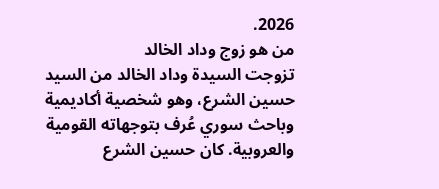2026.
من هو زوج وداد الخالد
تزوجت السيدة وداد الخالد من السيد حسين الشرع، وهو شخصية أكاديمية وباحث سوري عُرف بتوجهاته القومية والعروبية. كان حسين الشرع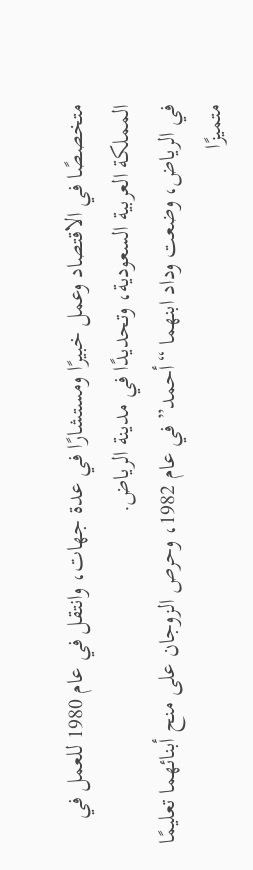متخصصًا في الاقتصاد وعمل خبيرًا ومستشارًا في عدة جهات، وانتقل في عام 1980 للعمل في المملكة العربية السعودية، وتحديدًا في مدينة الرياض.
في الرياض، وضعت وداد ابنهما “أحمد” في عام 1982، وحرص الزوجان على منح أبنائهما تعليمًا متميزًا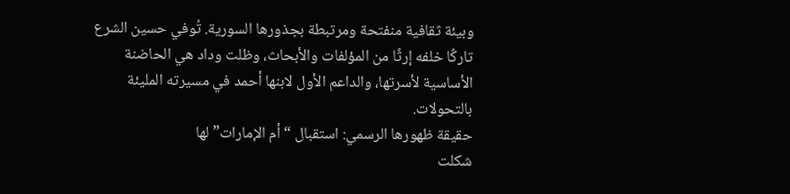وبيئة ثقافية منفتحة ومرتبطة بجذورها السورية. تُوفي حسين الشرع تاركًا خلفه إرثًا من المؤلفات والأبحاث، وظلت وداد هي الحاضنة الأساسية لأسرتها، والداعم الأول لابنها أحمد في مسيرته المليئة بالتحولات.
حقيقة ظهورها الرسمي: استقبال “أم الإمارات” لها
شكلت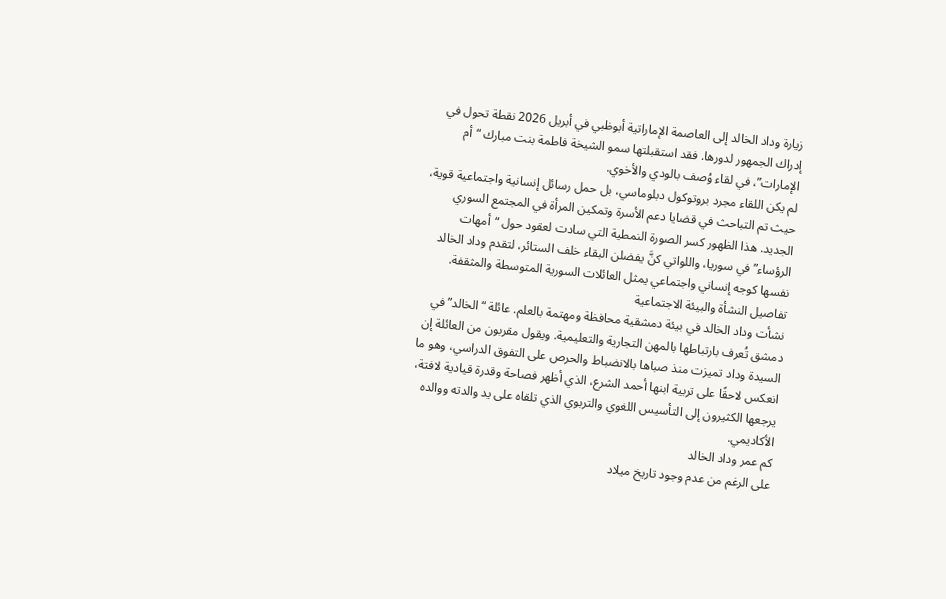زيارة وداد الخالد إلى العاصمة الإماراتية أبوظبي في أبريل 2026 نقطة تحول في إدراك الجمهور لدورها. فقد استقبلتها سمو الشيخة فاطمة بنت مبارك “أم الإمارات”، في لقاء وُصف بالودي والأخوي.
لم يكن اللقاء مجرد بروتوكول دبلوماسي، بل حمل رسائل إنسانية واجتماعية قوية، حيث تم التباحث في قضايا دعم الأسرة وتمكين المرأة في المجتمع السوري الجديد. هذا الظهور كسر الصورة النمطية التي سادت لعقود حول “أمهات الرؤساء” في سوريا، واللواتي كنَّ يفضلن البقاء خلف الستائر، لتقدم وداد الخالد نفسها كوجه إنساني واجتماعي يمثل العائلات السورية المتوسطة والمثقفة.
تفاصيل النشأة والبيئة الاجتماعية
نشأت وداد الخالد في بيئة دمشقية محافظة ومهتمة بالعلم. عائلة “الخالد” في دمشق تُعرف بارتباطها بالمهن التجارية والتعليمية. ويقول مقربون من العائلة إن السيدة وداد تميزت منذ صباها بالانضباط والحرص على التفوق الدراسي، وهو ما انعكس لاحقًا على تربية ابنها أحمد الشرع، الذي أظهر فصاحة وقدرة قيادية لافتة، يرجعها الكثيرون إلى التأسيس اللغوي والتربوي الذي تلقاه على يد والدته ووالده الأكاديمي.
كم عمر وداد الخالد
على الرغم من عدم وجود تاريخ ميلاد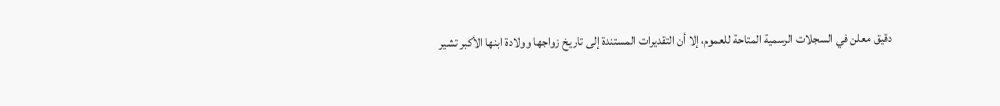دقيق معلن في السجلات الرسمية المتاحة للعموم، إلا أن التقديرات المستندة إلى تاريخ زواجها وولادة ابنها الأكبر تشير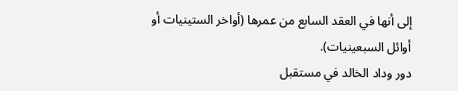إلى أنها في العقد السابع من عمرها (أواخر الستينيات أو أوائل السبعينيات).
دور وداد الخالد في مستقبل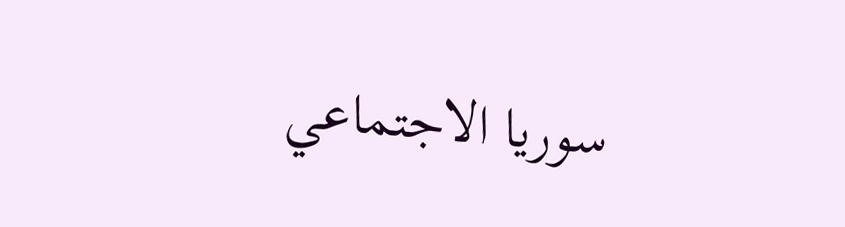سوريا الاجتماعي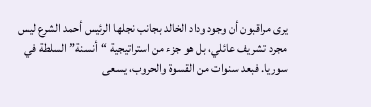يرى مراقبون أن وجود وداد الخالد بجانب نجلها الرئيس أحمد الشرع ليس مجرد تشريف عائلي، بل هو جزء من استراتيجية “أنسنة” السلطة في سوريا. فبعد سنوات من القسوة والحروب، يسعى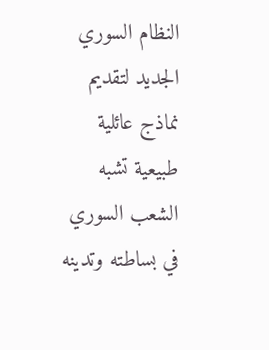النظام السوري الجديد لتقديم نماذج عائلية طبيعية تشبه الشعب السوري في بساطته وتدينه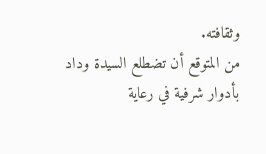وثقافته.
من المتوقع أن تضطلع السيدة وداد بأدوار شرفية في رعاية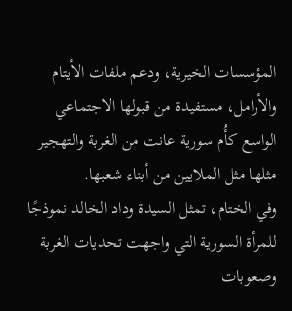المؤسسات الخيرية، ودعم ملفات الأيتام والأرامل، مستفيدة من قبولها الاجتماعي الواسع كأُم سورية عانت من الغربة والتهجير مثلها مثل الملايين من أبناء شعبها.
وفي الختام، تمثل السيدة وداد الخالد نموذجًا للمرأة السورية التي واجهت تحديات الغربة وصعوبات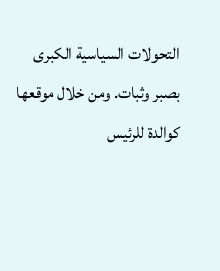التحولات السياسية الكبرى بصبر وثبات. ومن خلال موقعها كوالدة للرئيس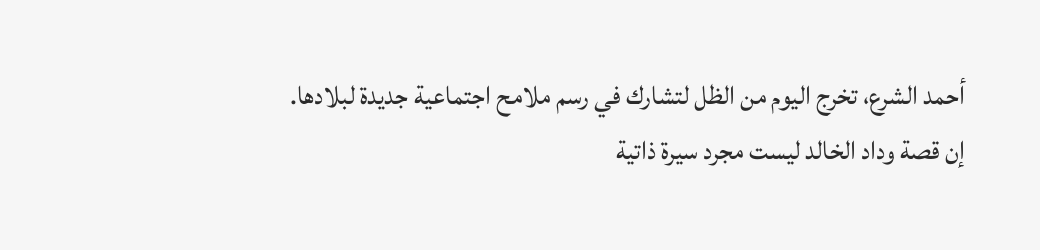أحمد الشرع، تخرج اليوم من الظل لتشارك في رسم ملامح اجتماعية جديدة لبلادها. إن قصة وداد الخالد ليست مجرد سيرة ذاتية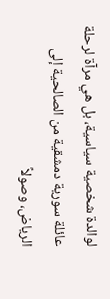لوالدة شخصية سياسية، بل هي مرآة لرحلة عائلة سورية دمشقية من الصالحية إلى الرياض، وصولاً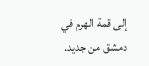إلى قمة الهرم في دمشق من جديد.